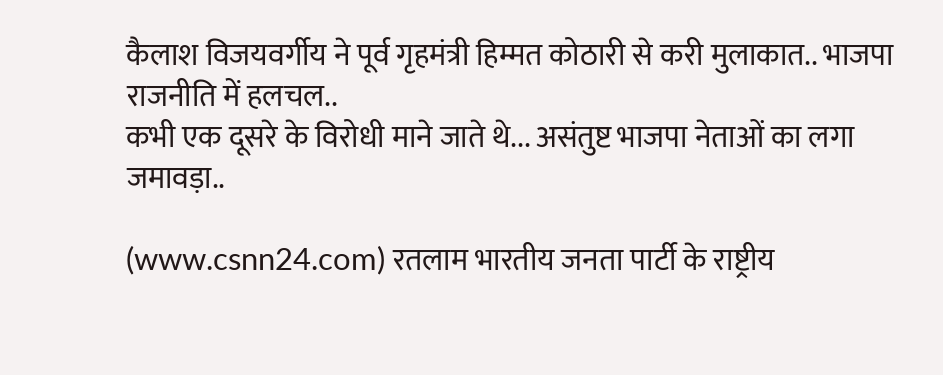कैलाश विजयवर्गीय ने पूर्व गृहमंत्री हिम्मत कोठारी से करी मुलाकात.. भाजपा राजनीति में हलचल..
कभी एक दूसरे के विरोधी माने जाते थे... असंतुष्ट भाजपा नेताओं का लगा जमावड़ा..

(www.csnn24.com) रतलाम भारतीय जनता पार्टी के राष्ट्रीय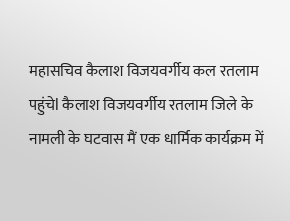महासचिव कैलाश विजयवर्गीय कल रतलाम पहुंचेl कैलाश विजयवर्गीय रतलाम जिले के नामली के घटवास मैं एक धार्मिक कार्यक्रम में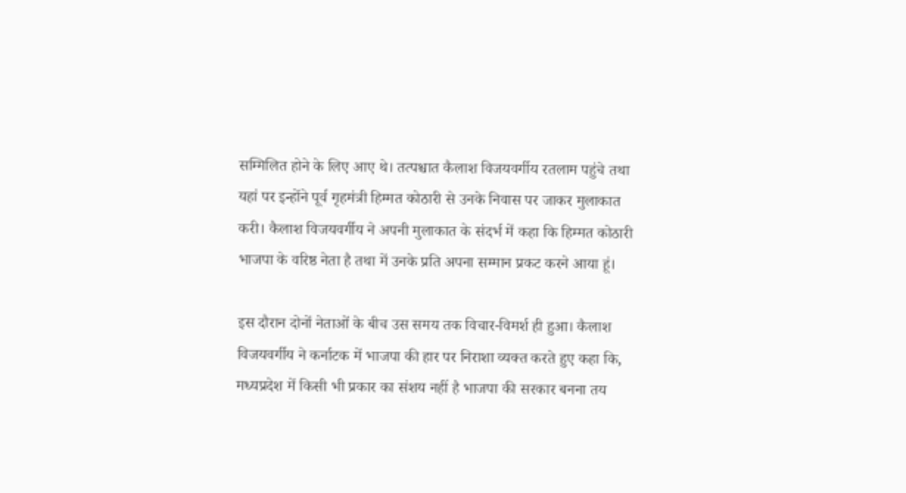सम्मिलित होने के लिए आए थे। तत्पश्चात कैलाश विजयवर्गीय रतलाम पहुंचे तथा यहां पर इन्होंने पूर्व गृहमंत्री हिम्मत कोठारी से उनके निवास पर जाकर मुलाकात करी। कैलाश विजयवर्गीय ने अपनी मुलाकात के संदर्भ में कहा कि हिम्मत कोठारी भाजपा के वरिष्ठ नेता है तथा में उनके प्रति अपना सम्मान प्रकट करने आया हूं।

इस दौरान दोनों नेताओं के बीच उस समय तक विचार-विमर्श ही हुआ। कैलाश विजयवर्गीय ने कर्नाटक में भाजपा की हार पर निराशा व्यक्त करते हुए कहा कि, मध्यप्रदेश में किसी भी प्रकार का संशय नहीं है भाजपा की सरकार बनना तय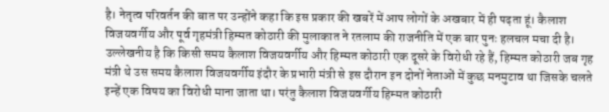है। नेतृत्व परिवर्तन की बात पर उन्होंने कहा कि इस प्रकार की खबरें में आप लोगों के अखबार में ही पढ़ता हूं। कैलाश विजयवर्गीय और पूर्व गृहमंत्री हिम्मत कोठारी की मुलाकात ने रतलाम की राजनीति में एक बार पुनः हलचल मचा दी है। उल्लेखनीय है कि किसी समय कैलाश विजयवर्गीय और हिम्मत कोठारी एक दूसरे के विरोधी रहे हैं, हिम्मत कोठारी जब गृह मंत्री थे उस समय कैलाश विजयवर्गीय इंदौर के प्रभारी मंत्री से इस दौरान इन दोनों नेताओं में कुछ मनमुटाव था जिसके चलते इन्हें एक विषय का विरोधी माना जाता था। परंतु कैलाश विजयवर्गीय हिम्मत कोठारी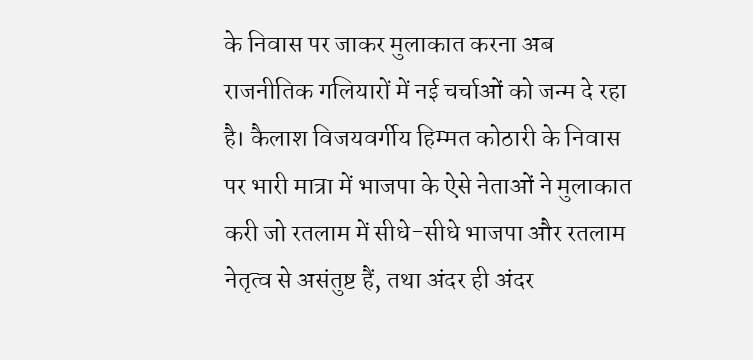के निवास पर जाकर मुलाकात करना अब राजनीतिक गलियारों में नई चर्चाओं को जन्म दे रहा है। कैलाश विजयवर्गीय हिम्मत कोठारी के निवास पर भारी मात्रा में भाजपा के ऐसे नेताओं ने मुलाकात करी जो रतलाम में सीधे-सीधे भाजपा और रतलाम नेतृत्व से असंतुष्ट हैं, तथा अंदर ही अंदर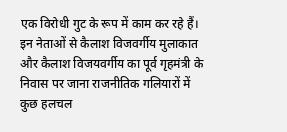एक विरोधी गुट के रूप में काम कर रहे हैं। इन नेताओं से कैलाश विजवर्गीय मुलाकात और कैलाश विजयवर्गीय का पूर्व गृहमंत्री के निवास पर जाना राजनीतिक गलियारों में कुछ हलचल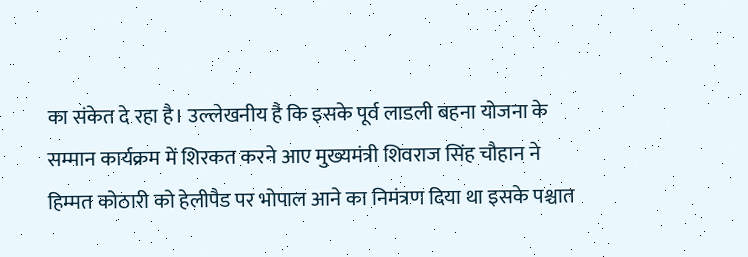का संकेत दे रहा है। उल्लेखनीय है कि इसके पूर्व लाडली बहना योजना के सम्मान कार्यक्रम में शिरकत करने आए मुख्यमंत्री शिवराज सिंह चौहान ने हिम्मत कोठारी को हेलीपैड पर भोपाल आने का निमंत्रण दिया था इसके पश्चात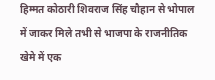हिम्मत कोठारी शिवराज सिंह चौहान से भोपाल में जाकर मिले तभी से भाजपा के राजनीतिक खेमे में एक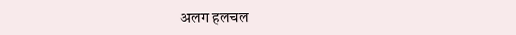अलग हलचल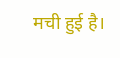मची हुई है।